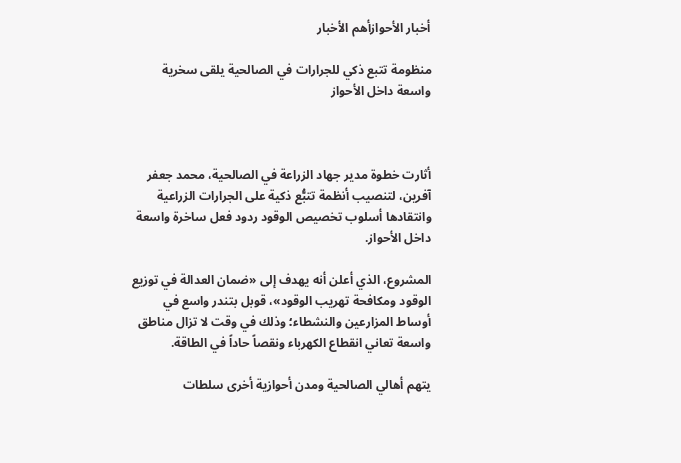أخبار الأحوازأهم الأخبار

منظومة تتبع ذكي للجرارات في الصالحية يلقى سخرية واسعة داخل الأحواز



أثارت خطوة مدير جهاد الزراعة في الصالحية، محمد جعفر آفرين، لتنصيب أنظمة تتبُّع ذكية على الجرارات الزراعية وانتقادها أسلوب تخصيص الوقود ردود فعل ساخرة واسعة داخل الأحواز.

المشروع، الذي أعلن أنه يهدف إلى «ضمان العدالة في توزيع الوقود ومكافحة تهريب الوقود»، قوبل بتندر واسع في أوساط المزارعين والنشطاء؛ وذلك في وقت لا تزال مناطق واسعة تعاني انقطاع الكهرباء ونقصاً حاداً في الطاقة.

يتهم أهالي الصالحية ومدن أحوازية أخرى سلطات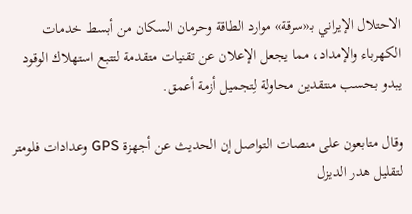الاحتلال الإيراني بـ«سرقة» موارد الطاقة وحرمان السكان من أبسط خدمات الكهرباء والإمداد، مما يجعل الإعلان عن تقنيات متقدمة لتتبع استهلاك الوقود يبدو بحسب منتقدين محاولة لِتجميل أزمة أعمق.

وقال متابعون على منصات التواصل إن الحديث عن أجهزة GPS وعدادات فلومتر لتقليل هدر الديزل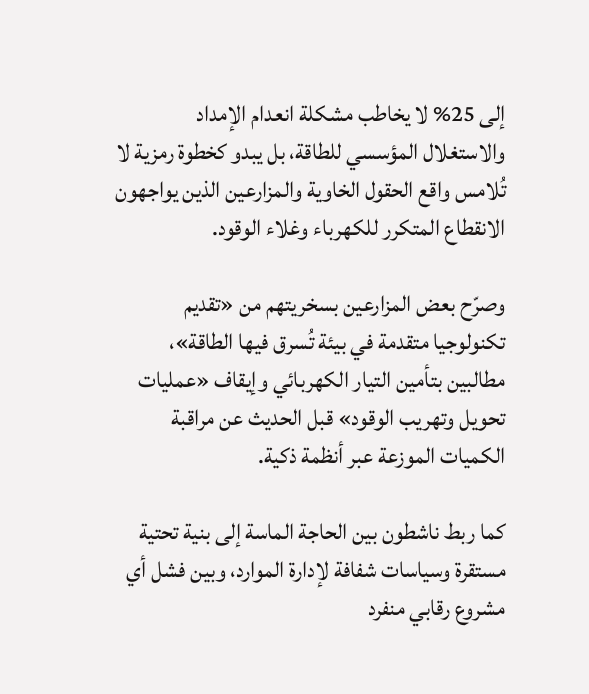إلى 25% لا يخاطب مشكلة انعدام الإمداد والاستغلال المؤسسي للطاقة، بل يبدو كخطوة رمزية لا تُلامس واقع الحقول الخاوية والمزارعين الذين يواجهون الانقطاع المتكرر للكهرباء وغلاء الوقود.

وصرّح بعض المزارعين بسخريتهم من «تقديم تكنولوجيا متقدمة في بيئة تُسرق فيها الطاقة»، مطالبين بتأمين التيار الكهربائي وإيقاف «عمليات تحويل وتهريب الوقود» قبل الحديث عن مراقبة الكميات الموزعة عبر أنظمة ذكية.

كما ربط ناشطون بين الحاجة الماسة إلى بنية تحتية مستقرة وسياسات شفافة لإدارة الموارد، وبين فشل أي مشروع رقابي منفرد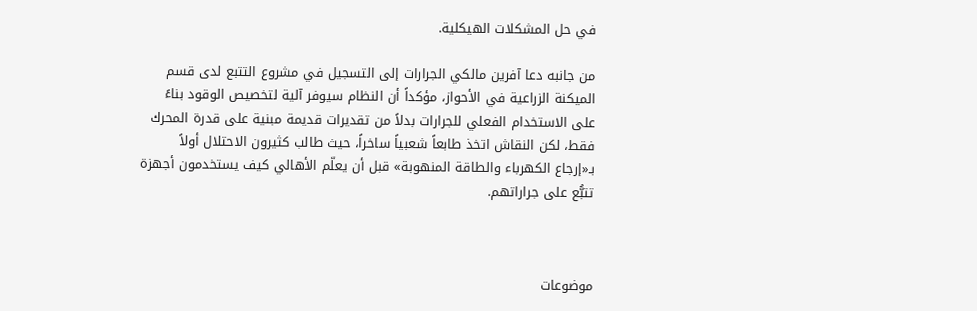في حل المشكلات الهيكلية.

من جانبه دعا آفرين مالكي الجرارات إلى التسجيل في مشروع التتبع لدى قسم الميكنة الزراعية في الأحواز، مؤكداً أن النظام سيوفر آلية لتخصيص الوقود بناءً على الاستخدام الفعلي للجرارات بدلاً من تقديرات قديمة مبنية على قدرة المحرك فقط، لكن النقاش اتخذ طابعاً شعبياً ساخراً، حيث طالب كثيرون الاحتلال أولاً بـ«إرجاع الكهرباء والطاقة المنهوبة» قبل أن يعلّم الأهالي كيف يستخدمون أجهزة تتبُّع على جراراتهم.



موضوعات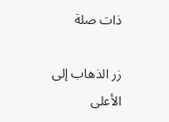ذات صلة

زر الذهاب إلى الأعلى